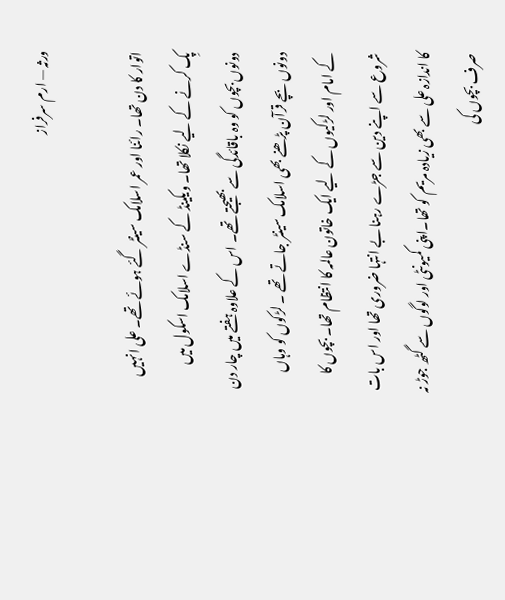ورثہ — ارم سرفراز

اتوار کا دن تھا۔ رائنا اور عمر اسلامک سینٹر گئے ہوئے تھے۔ علی انہیں پِک کرنے کے لیے نکلا تھا۔ ویکینڈ کے سنڈے اسلامک اسکول میں دونوں بچوں کو وہ باقائدگی سے بھیجتے تھے۔ اس کے علاوہ ہفتے میں چار دن دونوں بچے قرآن پڑھنے بھی اسلامک سینٹر جاتے تھے ۔ لڑکوں کو وہاں کے امام اور لڑکیوں کے لیے ایک خاتون عالمہ کا انتظام تھا۔ بچوں کا شروع سے اپنے دین سے جڑے رہنا بے انتہا ضروری تھا اور اس بات کا اندازہ علی سے بھی زیادہ مریم کو تھا۔اپنی کمیونٹی اور لوگوں سے گٹھ جوڑ نہ صرف بچوں کی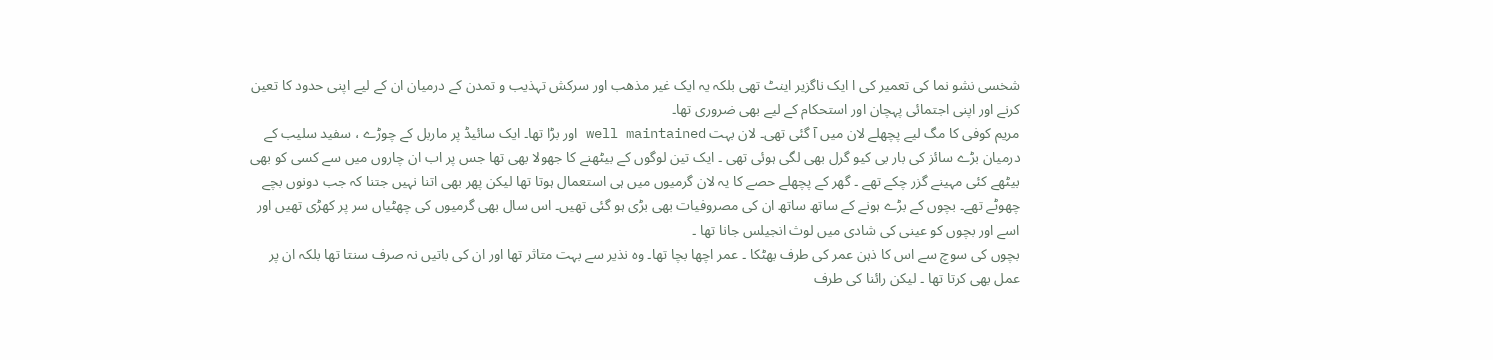شخسی نشو نما کی تعمیر کی ا ایک ناگزیر اینٹ تھی بلکہ یہ ایک غیر مذھب اور سرکش تہذیب و تمدن کے درمیان ان کے لیے اپنی حدود کا تعین کرنے اور اپنی اجتمائی پہچان اور استحکام کے لیے بھی ضروری تھا۔
مریم کوفی کا مگ لیے پچھلے لان میں آ گئی تھی۔ لان بہت well maintained اور بڑا تھا۔ ایک سائیڈ پر ماربل کے چوڑے ، سفید سلیب کے درمیان بڑے سائز کی بار بی کیو گرل بھی لگی ہوئی تھی ۔ ایک تین لوگوں کے بیٹھنے کا جھولا بھی تھا جس پر اب ان چاروں میں سے کسی کو بھی بیٹھے کئی مہینے گزر چکے تھے ۔ گھر کے پچھلے حصے کا یہ لان گرمیوں میں ہی استعمال ہوتا تھا لیکن پھر بھی اتنا نہیں جتنا کہ جب دونوں بچے چھوٹے تھے۔ بچوں کے بڑے ہونے کے ساتھ ساتھ ان کی مصروفیات بھی بڑی ہو گئی تھیں۔ اس سال بھی گرمیوں کی چھٹیاں سر پر کھڑی تھیں اور اسے اور بچوں کو عینی کی شادی میں لوث انجیلس جانا تھا ۔
بچوں کی سوچ سے اس کا ذہن عمر کی طرف بھٹکا ۔ عمر اچھا بچا تھا۔ وہ نذیر سے بہت متاثر تھا اور ان کی باتیں نہ صرف سنتا تھا بلکہ ان پر عمل بھی کرتا تھا ۔ لیکن رائنا کی طرف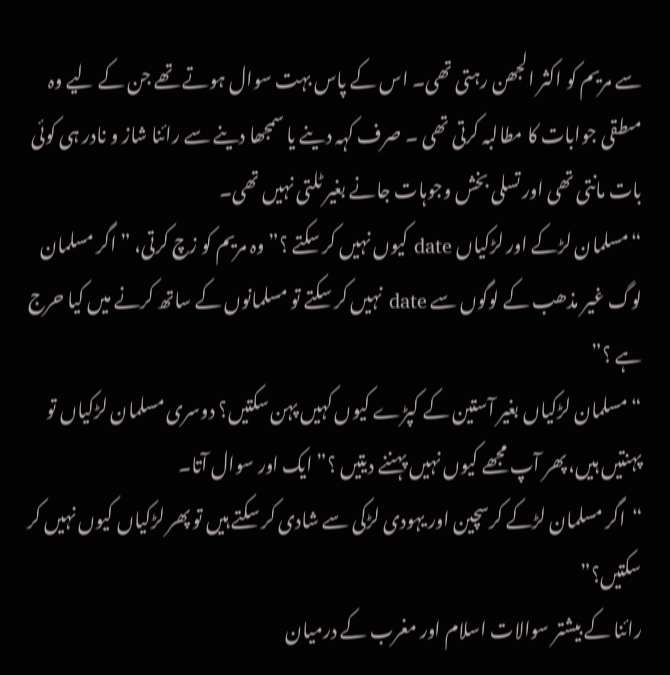سے مریم کو اکثر الجھن رہتی تھی۔ اس کے پاس بہت سوال ہوتے تھے جن کے لیے وہ مںطقی جوابات کا مطالبہ کرتی تھی ۔ صرف کہہ دینے یا سمجھا دینے سے رائنا شاز و نادر ہی کوئی بات مانتی تھی اور تسلی بخش وجوہات جانے بغیر ٹلتی نہیں تھی۔
“مسلمان لڑکے اور لڑکیاں date کیوں نہیں کر سکتے ؟” وہ مریم کو زچ کرتی، ” اگر مسلمان لوگ غیر مذھب کے لوگوں سے date نہیں کر سکتے تو مسلمانوں کے ساتھ کرنے میں کیا حرج ہے ؟”
“مسلمان لڑکیاں بغیر آستین کے کپڑے کیوں کہیں پہن سکتیں؟ دوسری مسلمان لڑکیاں تو پہنتیں ہیں، پھر آپ مجھے کیوں نہیں پہننے دیتیں ؟” ایک اور سوال آتا۔
“اگر مسلمان لڑکے کرسچین اور یہودی لڑکی سے شادی کر سکتے ہیں تو پھر لڑکیاں کیوں نہیں کر سکتیں؟”
رائنا کے بیشتر سوالات اسلام اور مغرب کے درمیان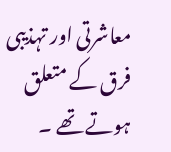معاشرتی اور تہذیبی فرق کے متعلق ہوتے تھے ۔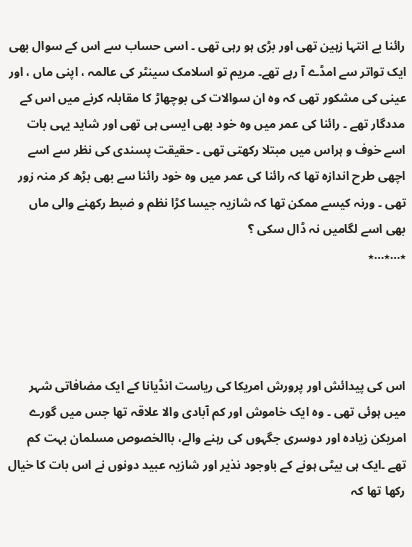رائنا بے انتہا زہین تھی اور بڑی ہو رہی تھی ۔ اسی حساب سے اس کے سوال بھی ایک تواتر سے امڈے آ رہے تھے۔ مریم تو اسلامک سینٹر کی عالمہ ، اپنی ماں ، اور عینی کی مشکور تھی کہ وہ ان سوالات کی بوچھاڑ کا مقابلہ کرنے میں اس کے مددگار تھے ۔ رائنا کی عمر میں وہ خود بھی ایسی ہی تھی اور شاید یہی بات اسے خوف و ہراس میں مبتلا رکھتی تھی ۔ حقیقت پسندی کی نظر سے اسے اچھی طرح اندازہ تھا کہ رائنا کی عمر میں وہ خود رائنا سے بھی بڑھ کر منہ زور تھی ۔ ورنہ کیسے ممکن تھا کہ شازیہ جیسا کڑا نظم و ضبط رکھنے والی ماں بھی اسے لگامیں نہ ڈال سکی ؟
٭…٭…٭




اس کی پیدائش اور پرورش امریکا کی ریاست انڈیانا کے ایک مضافاتی شہر میں ہوئی تھی ۔ وہ ایک خاموش اور کم آبادی والا علاقہ تھا جس میں گورے امریکن زیادہ اور دوسری جگہوں کی رہنے والے، باالخصوص مسلمان بہت کم تھے ۔ایک ہی بیٹی ہونے کے باوجود نذیر اور شازیہ عبید دونوں نے اس بات کا خیال رکھا تھا کہ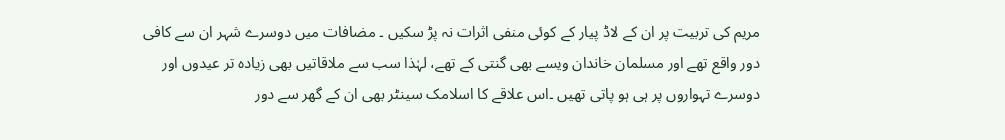مریم کی تربیت پر ان کے لاڈ پیار کے کوئی منفی اثرات نہ پڑ سکیں ۔ مضافات میں دوسرے شہر ان سے کافی دور واقع تھے اور مسلمان خاندان ویسے بھی گنتی کے تھے، لہٰذا سب سے ملاقاتیں بھی زیادہ تر عیدوں اور دوسرے تہواروں پر ہی ہو پاتی تھیں ۔اس علاقے کا اسلامک سینٹر بھی ان کے گھر سے دور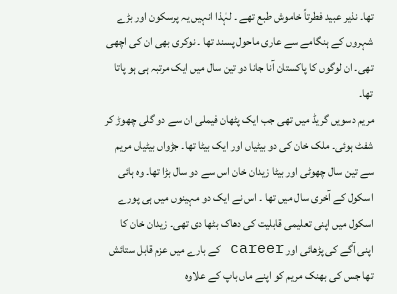تھا۔ نذیر عبید فطرتاً خاموش طبع تھے ۔ لہٰذا انہیں یہ پرسکون اور بڑے شہروں کے ہنگامے سے عاری ماحول پسند تھا ۔ نوکری بھی ان کی اچھی تھی۔ ان لوگوں کا پاکستان آنا جانا دو تین سال میں ایک مرتبہ ہی ہو پاتا تھا۔
مریم دسویں گریڈ میں تھی جب ایک پٹھان فیملی ان سے دو گلی چھوڑ کر شفٹ ہوئی۔ ملک خان کی دو بیٹیاں اور ایک بیٹا تھا۔ جڑواں بیٹیاں مریم سے تین سال چھوٹی اور بیٹا زیدان خان اس سے دو سال بڑا تھا۔ وہ ہائی اسکول کے آخری سال میں تھا ۔ اس نے ایک دو مہینوں میں ہی پورے اسکول میں اپنی تعلیمی قابلیت کی دھاک بٹھا دی تھی۔ زیدان خان کا اپنی آگے کی پڑھائی اور career کے بارے میں عزم قابل ستائش تھا جس کی بھنک مریم کو اپنے ماں باپ کے علاوہ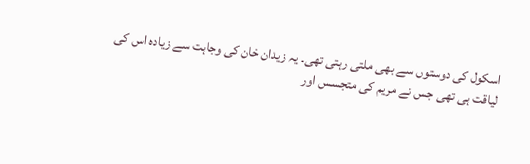اسکول کی دوستوں سے بھی ملتی رہتی تھی۔ یہ زیدان خان کی وجاہت سے زیادہ اس کی لیاقت ہی تھی جس نے مریم کی متجسس اور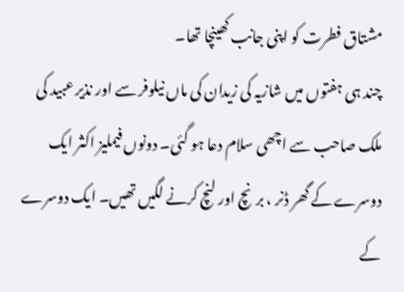مشتاق فطرت کو اپنی جانب کھینچا تھا۔
چند ہی ہفتوں میں شازیہ کی زیدان کی ماں نیلوفر سے اور نذیر عبید کی ملک صاحب سے اچھی سلام دعا ہو گئی۔ دونوں فیملیز اکثر ایک دوسرے کے گھر ڈنر ، برنچ اور لنچ کرنے لگیں تھیں۔ ایک دوسرے کے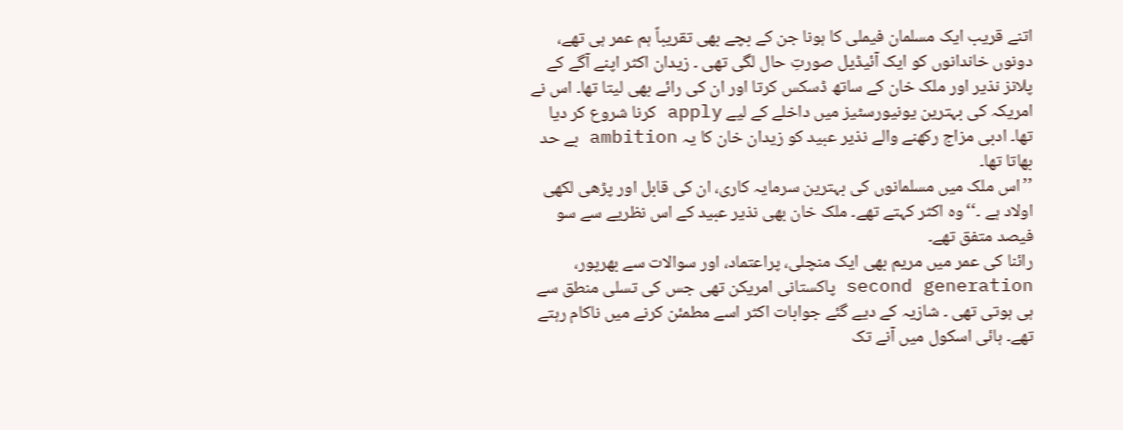اتنے قریب ایک مسلمان فیملی کا ہونا جن کے بچے بھی تقریباً ہم عمر ہی تھے، دونوں خاندانوں کو ایک آئیڈیل صورتِ حال لگی تھی ۔ زیدان اکثر اپنے آگے کے پلانز نذیر اور ملک خان کے ساتھ ڈسکس کرتا اور ان کی رائے بھی لیتا تھا۔ اس نے امریکہ کی بہترین یونیورسٹیز میں داخلے کے لیے apply کرنا شروع کر دیا تھا۔ ادبی مزاج رکھنے والے نذیر عبید کو زیدان خان کا یہ ambition بے حد بھاتا تھا۔
’’اس ملک میں مسلمانوں کی بہترین سرمایہ کاری، ان کی قابل اور پڑھی لکھی اولاد ہے ۔‘‘وہ اکثر کہتے تھے۔ ملک خان بھی نذیر عبید کے اس نظریے سے سو فیصد متفق تھے۔
رائنا کی عمر میں مریم بھی ایک منچلی، پراعتماد، اور سوالات سے بھرپور، second generation پاکستانی امریکن تھی جس کی تسلی منطق سے ہی ہوتی تھی ۔ شازیہ کے دیے گئے جوابات اکثر اسے مطمئن کرنے میں ناکام رہتے تھے۔ ہائی اسکول میں آنے تک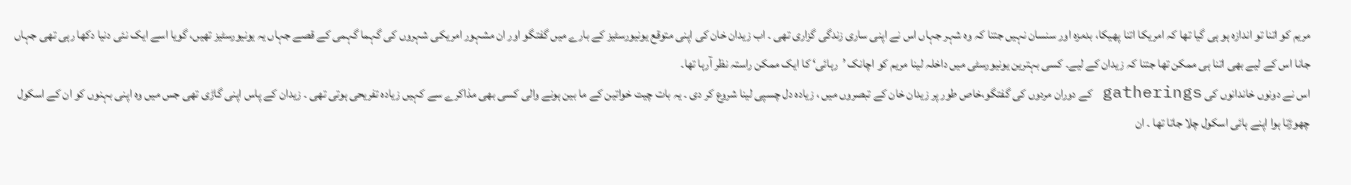مریم کو اتنا تو اندازہ ہو ہی گیا تھا کہ امریکا اتنا پھیکا، بدمزہ اور سنسان نہیں جتنا کہ وہ شہر جہاں اس نے اپنی ساری زندگی گزاری تھی ۔ اب زیدان خان کی اپنی متوقع یونیورسٹیز کے بارے میں گفتگو اور ان مشہور امریکی شہروں کی گہما گہمی کے قصے جہاں یہ یونیورسٹیز تھیں، گویا اسے ایک نئی دنیا دکھا رہی تھی جہاں جانا اس کے لیے بھی اتنا ہی ممکن تھا جتنا کہ زیدان کے لیے۔ کسی بہترین یونیورسٹی میں داخلہ لینا مریم کو اچانک ’رہائی‘ کا ایک ممکن راستہ نظر آرہا تھا۔
اس نے دونوں خاندانوں کی gatherings کے دوران مردوں کی گفتگو،خاص طور پر زیدان خان کے تبصروں میں ، زیادہ دل چسپی لینا شروع کر دی ۔ یہ بات چیت خواتین کے ما بین ہونے والی کسی بھی مذاکرے سے کہیں زیادہ تفریحی ہوتی تھی ۔ زیدان کے پاس اپنی گاڑی تھی جس میں وہ اپنی بہنوں کو ان کے اسکول چھوڑتا ہوا اپنے ہائی اسکول چلا جاتا تھا ۔ ان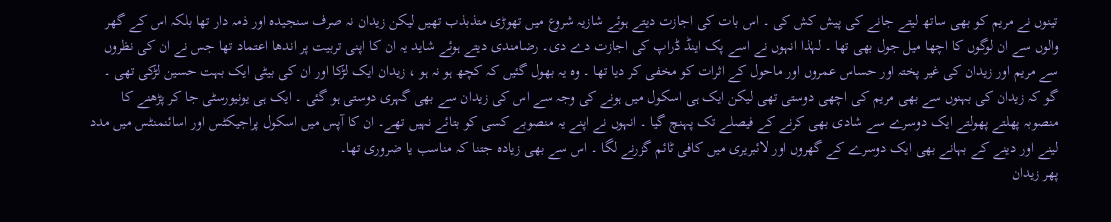تینوں نے مریم کو بھی ساتھ لیتے جانے کی پیش کش کی ۔ اس بات کی اجازت دیتے ہوئے شازیہ شروع میں تھوڑی متذبذب تھیں لیکن زیدان نہ صرف سنجیدہ اور ذمہ دار تھا بلکہ اس کے گھر والوں سے ان لوگوں کا اچھا میل جول بھی تھا ۔ لہٰذا انہوں نے اسے پک اینڈ ڈراپ کی اجازت دے دی۔ رضامندی دیتے ہوئے شاید یہ ان کا اپنی تربیت پر اندھا اعتماد تھا جس نے ان کی نظروں سے مریم اور زیدان کی غیر پختہ اور حساس عمروں اور ماحول کے اثرات کو مخفی کر دیا تھا ۔ وہ یہ بھول گئیں کہ کچھ ہو نہ ہو ، زیدان ایک لڑکا اور ان کی بیٹی ایک بہت حسین لڑکی تھی ۔
گو کہ زیدان کی بہنوں سے بھی مریم کی اچھی دوستی تھی لیکن ایک ہی اسکول میں ہونے کی وجہ سے اس کی زیدان سے بھی گہری دوستی ہو گئی ۔ ایک ہی یونیورسٹی جا کر پڑھنے کا منصوبہ پھلتے پھولتے ایک دوسرے سے شادی بھی کرنے کے فیصلے تک پہنچ گیا ۔ انہوں نے اپنے یہ منصوبے کسی کو بتائے نہیں تھے۔ ان کا آپس میں اسکول پراجیکٹس اور اسائنمنٹس میں مدد لینے اور دینے کے بہانے بھی ایک دوسرے کے گھروں اور لائبریری میں کافی ٹائم گزرنے لگا ۔ اس سے بھی زیادہ جتنا کہ مناسب یا ضروری تھا۔
پھر زیدان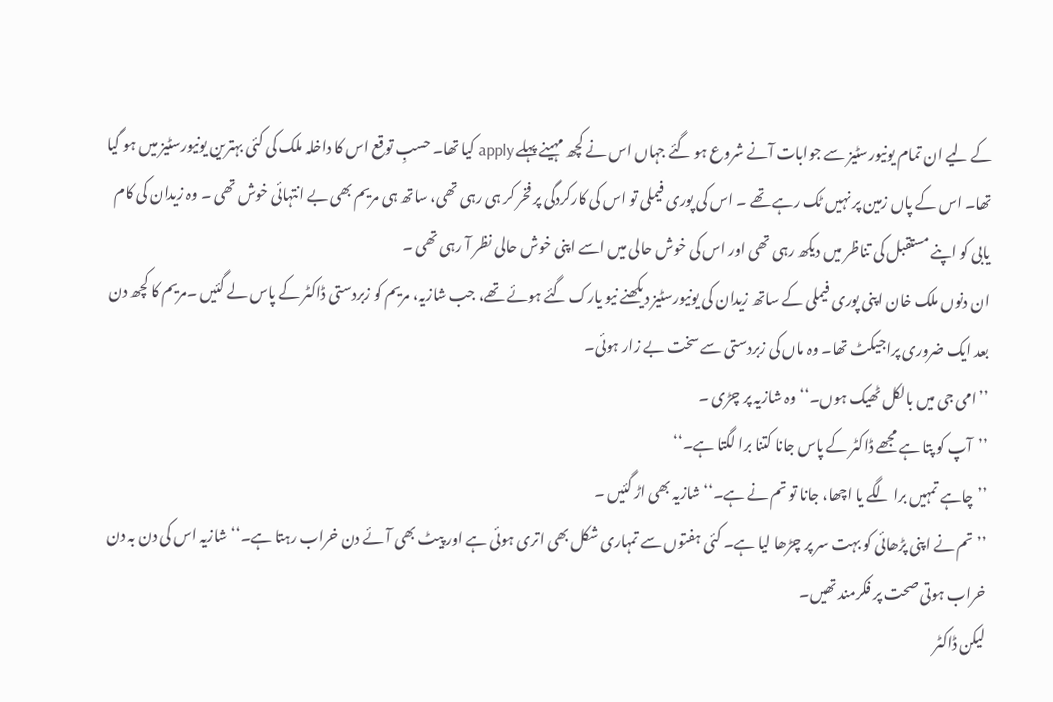کے لیے ان تمام یونیورسٹیز سے جوابات آنے شروع ہو گئے جہاں اس نے کچھ مہینے پہلے apply کیا تھا۔ حسبِ توقع اس کا داخلہ ملک کی کئی بہترین یونیورسٹیز میں ہو گیا تھا۔ اس کے پاں زمین پر نہیں ٹک رہے تھے ۔ اس کی پوری فیملی تو اس کی کارکردگی پر فخر کر ہی رہی تھی، ساتھ ہی مریم بھی بے انتہائی خوش تھی ۔ وہ زیدان کی کام یابی کو اپنے مستقبل کی تناظر میں دیکھ رہی تھی اور اس کی خوش حالی میں اسے اپنی خوش حالی نظر آ رہی تھی ۔
ان دنوں ملک خان اپنی پوری فیملی کے ساتھ زیدان کی یونیورسٹیز دیکھنے نیو یارک گئے ہوئے تھے، جب شازیہ، مریم کو زبردستی ڈاکٹر کے پاس لے گئیں ۔مریم کا کچھ دن بعد ایک ضروری پراجیکٹ تھا۔ وہ ماں کی زبردستی سے سخت بے زار ہوئی۔
’’امی جی میں بالکل ٹھیک ہوں۔‘‘وہ شازیہ پر چڑی ۔
’’آپ کو پتا ہے مجھے ڈاکٹر کے پاس جانا کتنا برا لگتا ہے۔‘‘
’’چاہے تمہیں برا لگے یا اچھا، جانا تو تم نے ہے۔‘‘ شازیہ بھی اڑ گئیں ۔
’’تم نے اپنی پڑھائی کو بہت سر پر چڑھا لیا ہے۔ کئی ہفتوں سے تمہاری شکل بھی اتری ہوئی ہے اور پیٹ بھی آئے دن خراب رہتا ہے۔‘‘ شازیہ اس کی دن بہ دن خراب ہوتی صحت پر فکرمند تھیں۔
لیکن ڈاکٹر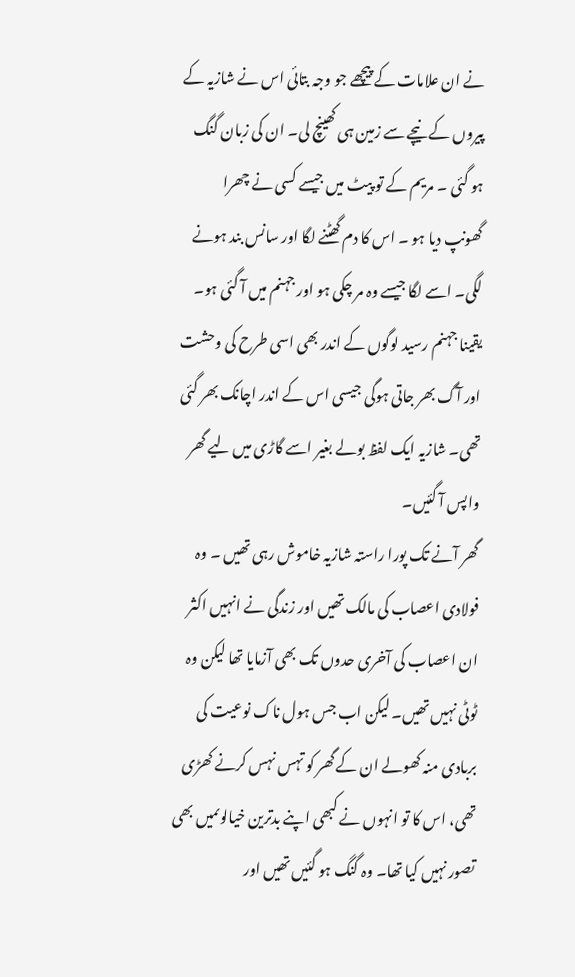نے ان علامات کے پیچھے جو وجہ بتائی اس نے شازیہ کے پیروں کے نیچے سے زمین ہی کھینچ لی۔ ان کی زبان گنگ ہو گئی ۔ مریم کے تو پیٹ میں جیسے کسی نے چھرا گھونپ دیا ہو ۔ اس کا دم گھٹنے لگا اور سانس بند ہونے لگی۔ اسے لگا جیسے وہ مر چکی ہو اور جہنم میں آ گئی ہو۔ یقینا جہنم رسید لوگوں کے اندر بھی اسی طرح کی وحشت اور آگ بھر جاتی ہوگی جیسی اس کے اندر اچانک بھر گئی تھی۔ شازیہ ایک لفظ بولے بغیر اسے گاڑی میں لیے گھر واپس آ گئیں۔
گھر آنے تک پورا راستہ شازیہ خاموش رہی تھیں ۔ وہ فولادی اعصاب کی مالک تھیں اور زندگی نے انہیں اکثر ان اعصاب کی آخری حدوں تک بھی آزمایا تھا لیکن وہ ٹوٹی نہیں تھیں۔ لیکن اب جس ہول ناک نوعیت کی بربادی منہ کھولے ان کے گھر کو تہس نہس کرنے کھڑی تھی، اس کا تو انہوں نے کبھی اپنے بدترین خیالوںمیں بھی تصور نہیں کیا تھا۔ وہ گنگ ہو گئیں تھیں اور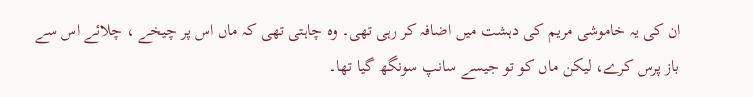ان کی یہ خاموشی مریم کی دہشت میں اضافہ کر رہی تھی۔ وہ چاہتی تھی کہ ماں اس پر چیخے ، چلائے اس سے باز پرس کرے، لیکن ماں کو تو جیسے سانپ سونگھ گیا تھا۔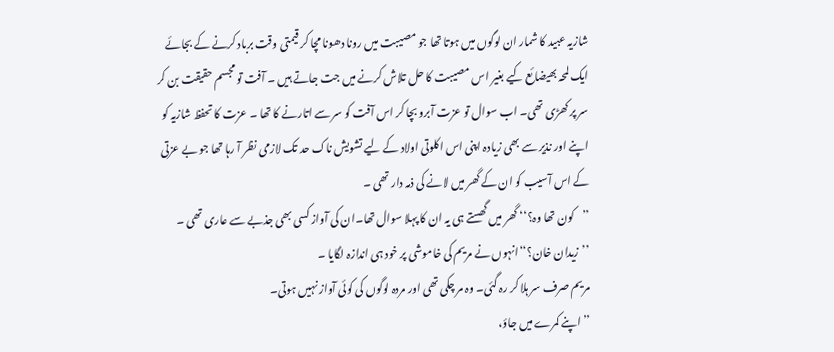شازیہ عبید کا شمار ان لوگوں میں ہوتا تھا جو مصیبت میں رونا دھونا مچا کر قیمتی وقت برباد کرنے کے بجائے ایک لمحہ بھیضائع کیے بغیر اس مصیبت کا حل تلاش کرنے میں جت جاتے ہیں ۔ آفت تو مجسم حقیقت بن کر سر پر کھڑی تھی۔ اب سوال تو عزت آبرو بچا کر اس آفت کو سر سے اتارنے کا تھا ۔ عزت کا تحفظ شازیہ کو اپنے اور نذیر سے بھی زیادہ اپنی اس اکلوتی اولاد کے لیے تشویش ناک حد تک لازمی نظر آ رہا تھا جو بے عزتی کے اس آسیب کو ان کے گھر میں لانے کی ذمہ دار تھی ۔
’’کون تھا وہ؟‘‘ گھر میں گھستے ہی یہ ان کا پہلا سوال تھا۔ان کی آواز کسی بھی جذبے سے عاری تھی ۔
’’زیدان خان؟‘‘انہوں نے مریم کی خاموشی پر خود ہی اندازہ لگایا ۔
مریم صرف سر ہلا کر رہ گئی۔ وہ مر چکی تھی اور مردہ لوگوں کی کوئی آواز نہیں ہوتی۔
’’اپنے کمرے میں جاؤ،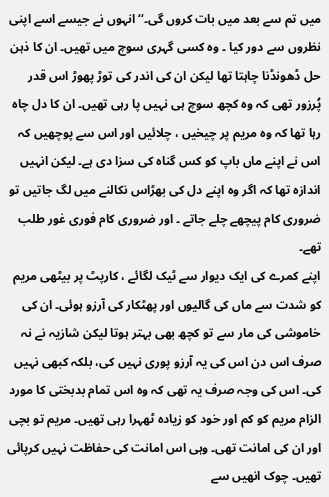میں تم سے بعد میں بات کروں گی۔‘‘ انہوں نے جیسے اسے اپنی نظروں سے دور کیا ۔ وہ کسی گہری سوچ میں تھیں۔ ان کا ذہن حل ڈھونڈنا چاہتا تھا لیکن ان کی اندر کی توڑ پھوڑ اس قدر پُرزور تھی کہ وہ کچھ سوچ ہی نہیں پا رہی تھیں۔ ان کا دل چاہ رہا تھا کہ وہ مریم پر چیخیں ، چلائیں اور اس سے پوچھیں کہ اس نے اپنے ماں باپ کو کس گناہ کی سزا دی ہے۔ لیکن انہیں اندازہ تھا کہ اگر وہ اپنے دل کی بھڑاس نکالنے میں لگ جاتیں تو ضروری کام پیچھے چلے جاتے ۔ اور ضروری کام فوری غور طلب تھے۔
اپنے کمرے کی ایک دیوار سے ٹیک لگائے ، کارپٹ پر بیٹھی مریم کو شدت سے ماں کی گالیوں اور پھٹکار کی آرزو ہوئی۔ ان کی خاموشی کی مار سے تو کچھ بھی بہتر ہوتا لیکن شازیہ نے نہ صرف اس دن اس کی یہ آرزو پوری نہیں کی، بلکہ کبھی نہیں کی۔ اس کی وجہ صرف یہ تھی کہ وہ اس تمام بدبختی کا مورد الزام مریم کو کم اور خود کو زیادہ ٹھہرا رہی تھیں۔ مریم تو بچی اور ان کی امانت تھی۔ وہی اس امانت کی حفاظت نہیں کرپائی تھیں۔ چوک انھیں سے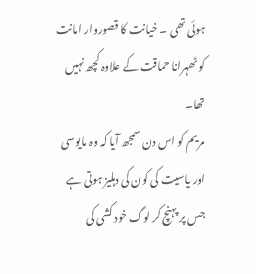ہوئی تھی ۔ خیانت کا قصوروار امانت کو ٹھہرانا حماقت کے علاوہ کچھ نہیں تھا۔
مریم کو اس دن سمجھ آیا کہ وہ مایوسی اور یاسیت کی کون کی دہلیز ہوتی ہے جس پر پہنچ کر لوگ خود کشی کی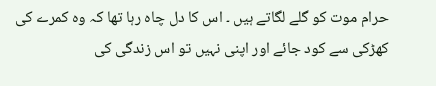حرام موت کو گلے لگاتے ہیں ۔ اس کا دل چاہ رہا تھا کہ وہ کمرے کی کھڑکی سے کود جائے اور اپنی نہیں تو اس زندگی کی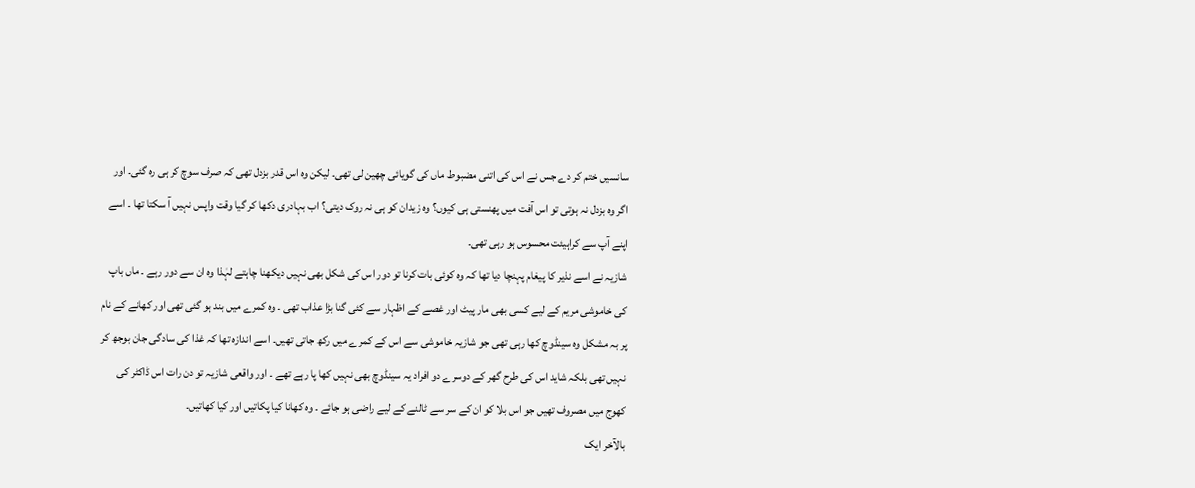سانسیں ختم کر دے جس نے اس کی اتنی مضبوط ماں کی گویائی چھین لی تھی۔ لیکن وہ اس قدر بزدل تھی کہ صرف سوچ کر ہی رہ گئی۔ اور اگر وہ بزدل نہ ہوتی تو اس آفت میں پھنستی ہی کیوں؟ وہ زیدان کو ہی نہ روک دیتی؟ اب بہادری دکھا کر گیا وقت واپس نہیں آ سکتا تھا ۔ اسے اپنے آپ سے کراہیئت محسوس ہو رہی تھی۔
شازیہ نے اسے نذیر کا پیغام پہنچا دیا تھا کہ وہ کوئی بات کرنا تو دور اس کی شکل بھی نہیں دیکھنا چاہتے لہٰذا وہ ان سے دور رہے ۔ ماں باپ کی خاموشی مریم کے لیے کسی بھی مار پیٹ اور غصے کے اظہار سے کئی گنا بڑا عذاب تھی ۔ وہ کمرے میں بند ہو گئی تھی اور کھانے کے نام پر بہ مشکل وہ سینڈوچ کھا رہی تھی جو شازیہ خاموشی سے اس کے کمرے میں رکھ جاتی تھیں۔ اسے اندازہ تھا کہ غذا کی سادگی جان بوجھ کر نہیں تھی بلکہ شاید اس کی طرح گھر کے دوسرے دو افراد یہ سینڈوچ بھی نہیں کھا پا رہے تھے ۔ اور واقعی شازیہ تو دن رات اس ڈاکٹر کی کھوج میں مصروف تھیں جو اس بلا کو ان کے سر سے ٹالنے کے لیے راضی ہو جائے ۔ وہ کھانا کیا پکاتیں اور کیا کھاتیں۔
بالآخر ایک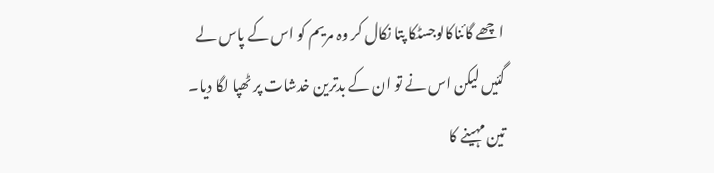اچھے گائناکالوجسٹکا پتا نکال کر وہ مریم کو اس کے پاس لے گئیں لیکن اس نے تو ان کے بدترین خدشات پر ٹھپا لگا دیا۔ تین مہینے کا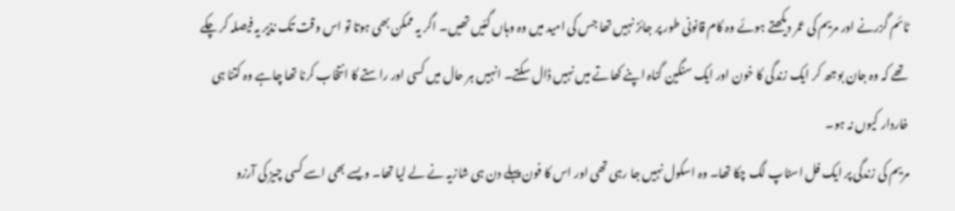ٹائم گزرنے اور مریم کی عمر دیکھتے ہوئے وہ کام قانونی طور پر جائز نہیں تھا جس کی امید میں وہ وہاں گئیں تھیں۔ اگر یہ ممکن بھی ہوتا تو اس وقت تک نذیر یہ فیصلہ کر چکے تھے کہ وہ جان بوجھ کر ایک زندگی کا خون اور ایک سنگین گناہ اپنے کھاتے میں نہیں ڈال سکتے۔ انہیں ہر حال میں کسی اور راستے کا انتخاب کرنا تھا چاہے وہ کتنا ہی خاردار کیوں نہ ہو۔
مریم کی زندگی پر ایک فل اسٹاپ لگ چکا تھا۔ وہ اسکول نہیں جا رہی تھی اور اس کا فون پہلے دن ہی شازیہ نے لے لیا تھا۔ ویسے بھی اسے کسی چیز کی آرزو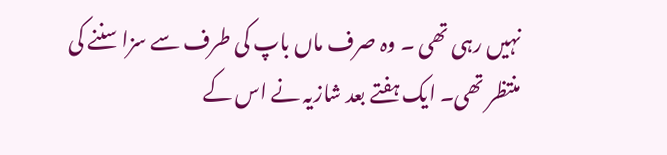نہیں رہی تھی ۔ وہ صرف ماں باپ کی طرف سے سزا سننے کی منتظر تھی۔ ایک ہفتے بعد شازیہ نے اس کے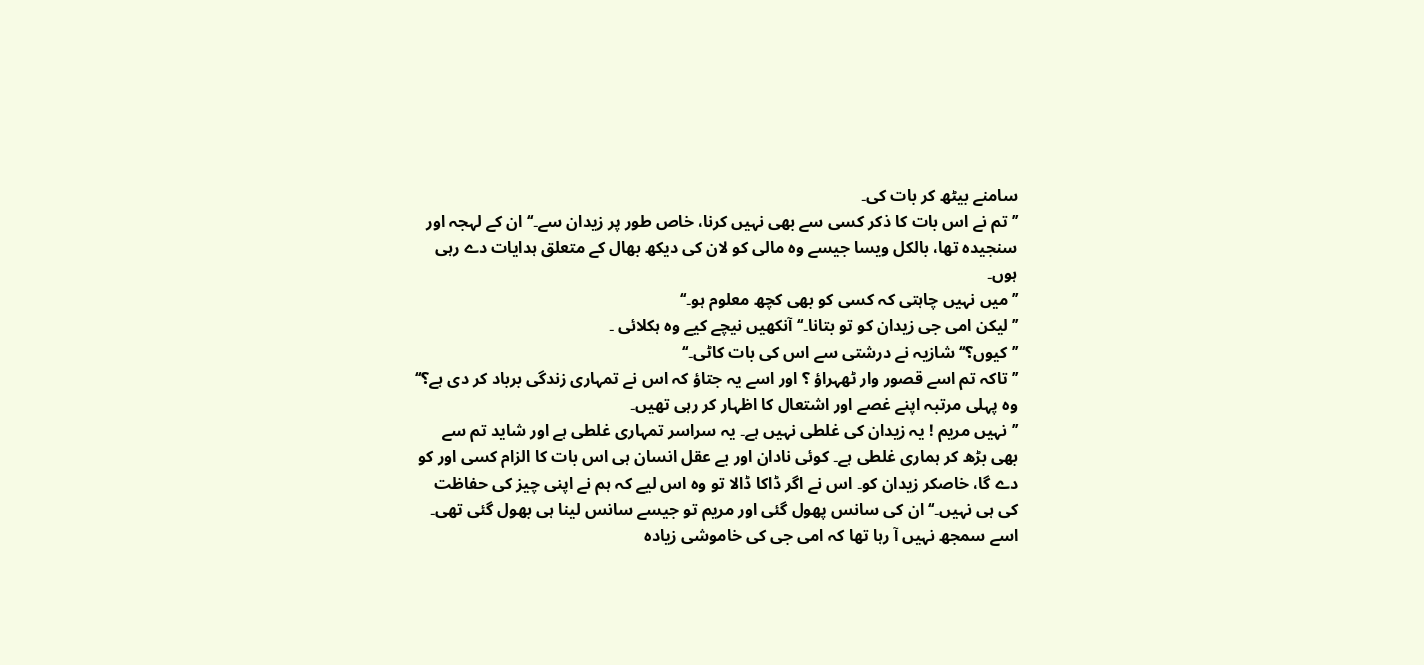سامنے بیٹھ کر بات کی۔
’’تم نے اس بات کا ذکر کسی سے بھی نہیں کرنا، خاص طور پر زیدان سے۔‘‘ ان کے لہجہ اور سنجیدہ تھا، بالکل ویسا جیسے وہ مالی کو لان کی دیکھ بھال کے متعلق ہدایات دے رہی ہوں۔
’’میں نہیں چاہتی کہ کسی کو بھی کچھ معلوم ہو۔‘‘
’’لیکن امی جی زیدان کو تو بتانا۔‘‘ آنکھیں نیچے کیے وہ ہکلائی ۔
’’کیوں؟‘‘شازیہ نے درشتی سے اس کی بات کاٹی۔‘‘
’’تاکہ تم اسے قصور وار ٹھہراؤ ؟ اور اسے یہ جتاؤ کہ اس نے تمہاری زندگی برباد کر دی ہے؟‘‘ وہ پہلی مرتبہ اپنے غصے اور اشتعال کا اظہار کر رہی تھیں۔
’’نہیں مریم ! یہ زیدان کی غلطی نہیں ہے۔ یہ سراسر تمہاری غلطی ہے اور شاید تم سے بھی بڑھ کر ہماری غلطی ہے۔ کوئی نادان اور بے عقل انسان ہی اس بات کا الزام کسی اور کو دے گا، خاصکر زیدان کو۔ اس نے اگر ڈاکا ڈالا تو وہ اس لیے کہ ہم نے اپنی چیز کی حفاظت کی ہی نہیں۔‘‘ان کی سانس پھول گئی اور مریم تو جیسے سانس لینا ہی بھول گئی تھی۔ اسے سمجھ نہیں آ رہا تھا کہ امی جی کی خاموشی زیادہ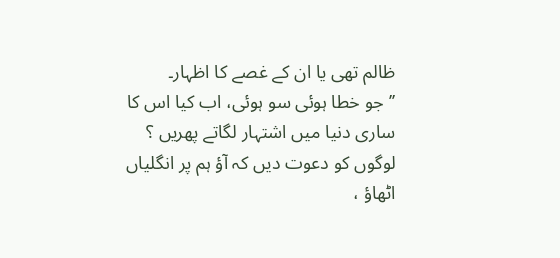ظالم تھی یا ان کے غصے کا اظہار۔
’’جو خطا ہوئی سو ہوئی، اب کیا اس کا ساری دنیا میں اشتہار لگاتے پھریں ؟ لوگوں کو دعوت دیں کہ آؤ ہم پر انگلیاں اٹھاؤ ،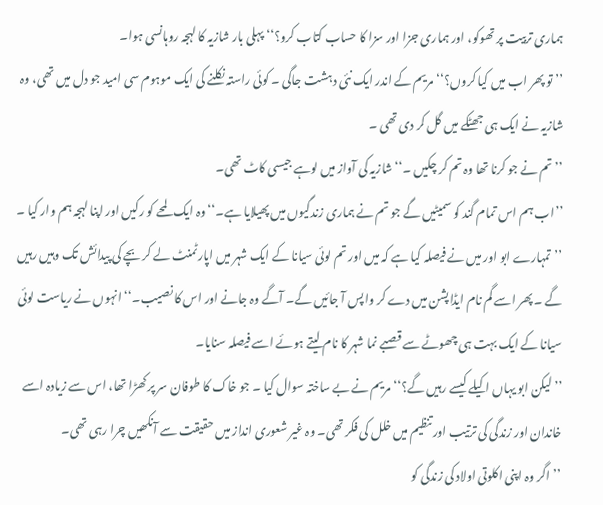ہماری تربیت پر تھوکو، اور ہماری جزا اور سزا کا حساب کتاب کرو؟‘‘ پہلی بار شازیہ کا لہجہ روہانسی ہوا۔
’’تو پھر اب میں کیا کروں؟‘‘ مریم کے اندر ایک نئی دہشت جاگی ۔ کوئی راستہ نکلنے کی ایک موہوم سی امید جو دل میں تھی، وہ شازیہ نے ایک ہی جھٹکے میں گل کر دی تھی ۔
’’تم نے جو کرنا تھا وہ تم کر چکیں ۔‘‘ شازیہ کی آواز میں لوہے جیسی کاٹ تھی۔
’’اب ہم اس تمام گند کو سمیٹیں گے جو تم نے ہماری زندگیوں میں پھیلایا ہے۔‘‘ وہ ایک لمحے کو رکیں اور اپنا لہجہ ہم وار کیا ۔
’’تمہارے ابو اور میں نے فیصلہ کیا ہے کہ میں اور تم لوئی سیانا کے ایک شہر میں اپارٹمنٹ لے کر بچے کی پیدائش تک وہیں رہیں گے ۔ پھر اسے گم نام ایڈاپشن میں دے کر واپس آ جائیں گے۔ آگے وہ جانے اور اس کا نصیب۔‘‘ انہوں نے ریاست لوئی سیانا کے ایک بہت ہی چھوٹے سے قصبے نما شہر کا نام لیتے ہوئے اسے فیصلہ سنایا۔
’’لیکن ابو یہاں اکیلے کیسے رہیں گے؟‘‘ مریم نے بے ساختہ سوال کیا ۔ جو خاک کا طوفان سر پر کھڑا تھا، اس سے زیادہ اسے خاندان اور زندگی کی ترتیب اور تنظیم میں خلل کی فکر تھی۔ وہ غیر شعوری انداز میں حقیقت سے آنکھیں چرا رہی تھی۔
’’اگر وہ اپنی اکلوتی اولاد کی زندگی کو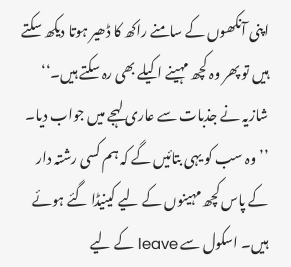اپنی آنکھوں کے سامنے راکھ کا ڈھیر ہوتا دیکھ سکتے ہیں تو پھر وہ کچھ مہینے اکیلے بھی رہ سکتے ہیں۔‘‘ شازیہ نے جذبات سے عاری لہجے میں جواب دیا۔
’’وہ سب کو یہی بتائیں گے کہ ہم کسی رشتہ دار کے پاس کچھ مہینوں کے لیے کینیڈا گئے ہوئے ہیں۔ اسکول سے leave کے لیے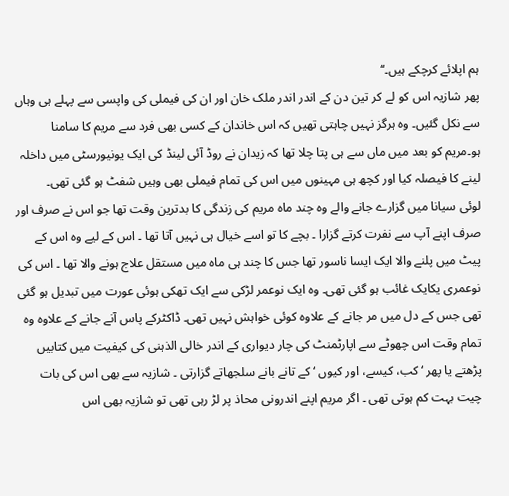ہم اپلائے کرچکے ہیں۔‘‘
پھر شازیہ اس کو لے کر تین دن کے اندر اندر ملک خان اور ان کی فیملی کی واپسی سے پہلے ہی وہاں سے نکل گئیں۔ وہ ہرگز نہیں چاہتی تھیں کہ اس خاندان کے کسی بھی فرد سے مریم کا سامنا ہو۔مریم کو بعد میں ماں سے ہی پتا چلا تھا کہ زیدان نے روڈ آئی لینڈ کی ایک یونیورسٹی میں داخلہ لینے کا فیصلہ کیا اور کچھ ہی مہینوں میں اس کی تمام فیملی بھی وہیں شفٹ ہو گئی تھی۔
لوئی سیانا میں گزارے جانے والے وہ چند ماہ مریم کی زندگی کا بدترین وقت تھا جو اس نے صرف اور صرف اپنے آپ سے نفرت کرتے گزارا ۔ بچے کا تو اسے خیال ہی نہیں آتا تھا ۔ اس کے لیے وہ اس کے پیٹ میں پلنے والا ایک ایسا ناسور تھا جس کا چند ہی ماہ میں مستقل علاج ہونے والا تھا ۔ اس کی نوعمری یکایک غائب ہو گئی تھی۔ وہ ایک نوعمر لڑکی سے ایک تھکی ہوئی عورت میں تبدیل ہو گئی تھی جس کے دل میں مر جانے کے علاوہ کوئی خواہش نہیں تھی۔ ڈاکٹرکے پاس آنے جانے کے علاوہ وہ تمام وقت اس چھوٹے سے اپارٹمنٹ کی چار دیواری کے اندر خالی الذہنی کی کیفیت میں کتابیں پڑھتے یا پھر ‘کب، کیسے، اور کیوں ‘ کے تانے بانے سلجھاتے گزارتی ۔ شازیہ سے بھی اس کی بات چیت بہت کم ہوتی تھی ۔ اگر مریم اپنے اندرونی محاذ پر لڑ رہی تھی تو شازیہ بھی اس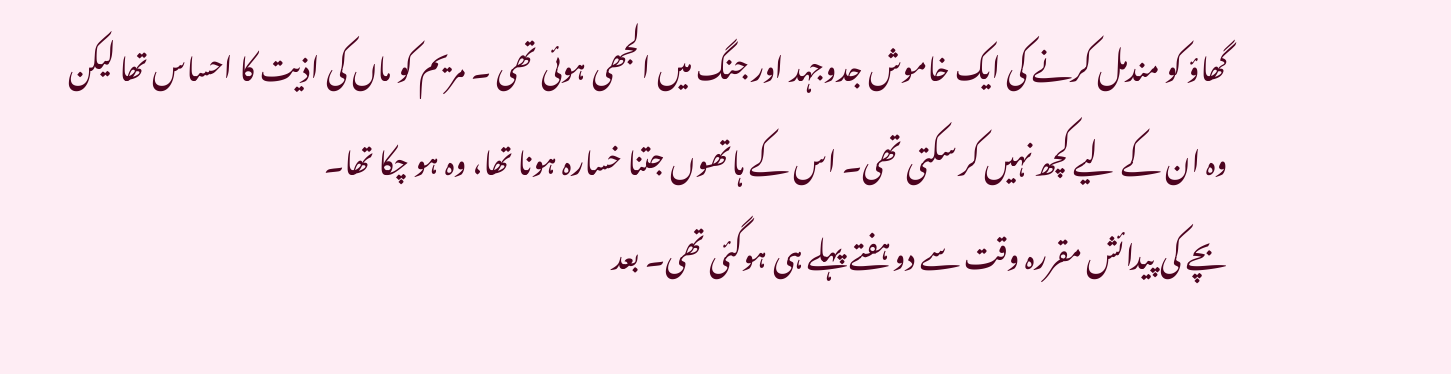گھاؤ کو مندمل کرنے کی ایک خاموش جدوجہد اور جنگ میں الجھی ہوئی تھی ۔ مریم کو ماں کی اذیت کا احساس تھا لیکن وہ ان کے لیے کچھ نہیں کر سکتی تھی۔ اس کے ہاتھوں جتنا خسارہ ہونا تھا، وہ ہو چکا تھا۔
بچے کی پیدائش مقررہ وقت سے دو ہفتے پہلے ہی ہوگئی تھی۔ بعد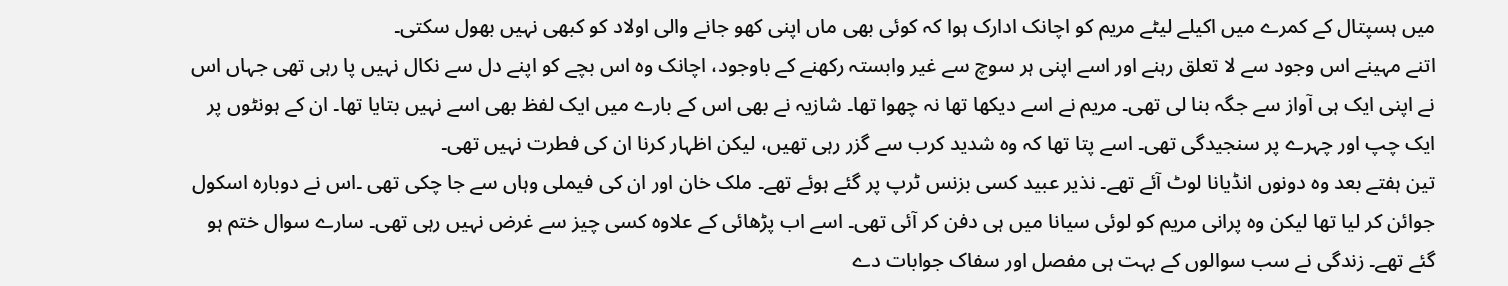میں ہسپتال کے کمرے میں اکیلے لیٹے مریم کو اچانک ادارک ہوا کہ کوئی بھی ماں اپنی کھو جانے والی اولاد کو کبھی نہیں بھول سکتی۔
اتنے مہینے اس وجود سے لا تعلق رہنے اور اسے اپنی ہر سوچ سے غیر وابستہ رکھنے کے باوجود، اچانک وہ اس بچے کو اپنے دل سے نکال نہیں پا رہی تھی جہاں اس نے اپنی ایک ہی آواز سے جگہ بنا لی تھی۔ مریم نے اسے دیکھا تھا نہ چھوا تھا۔ شازیہ نے بھی اس کے بارے میں ایک لفظ بھی اسے نہیں بتایا تھا۔ ان کے ہونٹوں پر ایک چپ اور چہرے پر سنجیدگی تھی۔ اسے پتا تھا کہ وہ شدید کرب سے گزر رہی تھیں، لیکن اظہار کرنا ان کی فطرت نہیں تھی۔
تین ہفتے بعد وہ دونوں انڈیانا لوٹ آئے تھے۔ نذیر عبید کسی بزنس ٹرپ پر گئے ہوئے تھے۔ ملک خان اور ان کی فیملی وہاں سے جا چکی تھی ۔اس نے دوبارہ اسکول جوائن کر لیا تھا لیکن وہ پرانی مریم کو لوئی سیانا میں ہی دفن کر آئی تھی۔ اسے اب پڑھائی کے علاوہ کسی چیز سے غرض نہیں رہی تھی۔ سارے سوال ختم ہو گئے تھے۔ زندگی نے سب سوالوں کے بہت ہی مفصل اور سفاک جوابات دے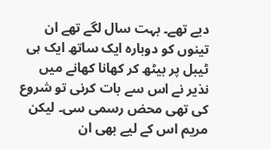دیے تھے۔ بہت سال لگے تھے ان تینوں کو دوبارہ ایک ساتھ ایک ہی ٹیبل پر بیٹھ کر کھانا کھانے میں نذیر نے اس سے بات کرنی تو شروع کی تھی محض رسمی سی۔ لیکن مریم اس کے لیے بھی ان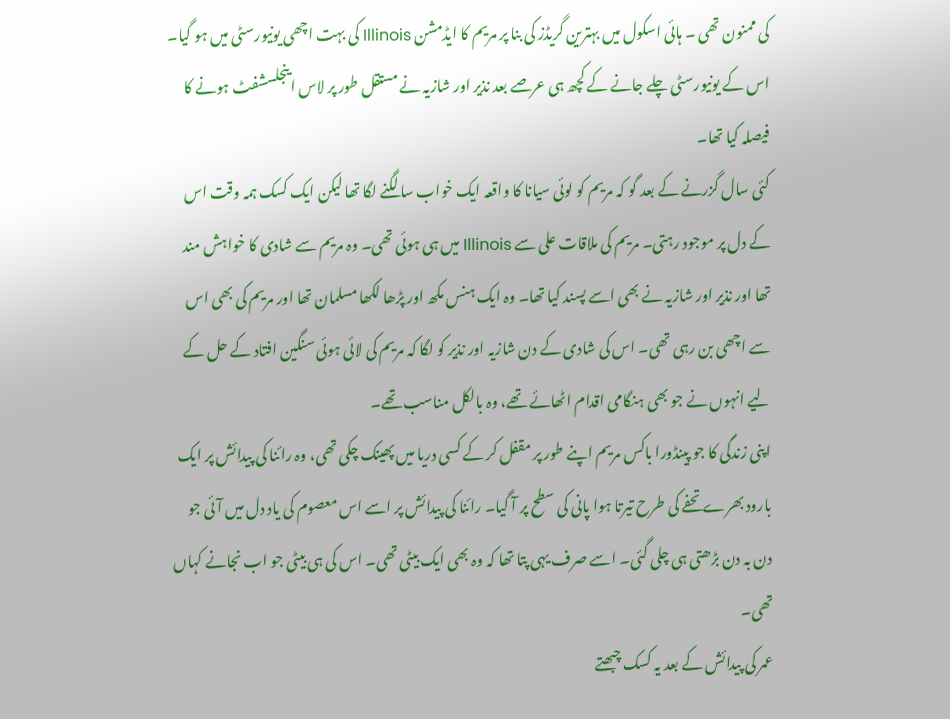کی ممنون تھی ۔ ہائی اسکول میں بہترین گریڈز کی بنا پر مریم کا ایڈمشن Illinois کی بہت اچھی یونیورسٹی میں ہو گیا۔ اس کے یونیورسٹی چلے جانے کے کچھ ہی عرصے بعد نذیر اور شازیہ نے مستقل طور پر لاس اینجلسشفٹ ہونے کا فیصلہ کیا تھا۔
کئی سال گزرنے کے بعد گو کہ مریم کو لوئی سیانا کا واقعہ ایک خواب سا لگنے لگا تھا لیکن ایک کسک ہمہ وقت اس کے دل پر موجود رہتی۔ مریم کی ملاقات علی سے Illinois میں ہی ہوئی تھی۔ وہ مریم سے شادی کا خواہش مند تھا اور نذیر اور شازیہ نے بھی اسے پسند کیا تھا۔ وہ ایک ہنس مکھ اور پڑھا لکھا مسلمان تھا اور مریم کی بھی اس سے اچھی بن رہی تھی۔ اس کی شادی کے دن شازیہ اور نذیر کو لگا کہ مریم کی لائی ہوئی سنگین افتاد کے حل کے لیے انہوں نے جو بھی ہنگامی اقدام اٹھائے تھے، وہ بالکل مناسب تھے۔
اپنی زندگی کا جو پینڈورا باکس مریم اپنے طور پر مقفل کر کے کسی دریا میں پھینک چکی تھی، وہ رائنا کی پیدائش پر ایک بارود بھرے تحفے کی طرح تیرتا ہوا پانی کی سطح پر آ گیا۔ رائنا کی پیدائش پر اسے اس معصوم کی یاد دل میں آئی جو دن بہ دن بڑھتی ہی چلی گئی۔ اسے صرف یہی پتا تھا کہ وہ بھی ایک بیٹی تھی۔ اس کی ہی بیٹی جو اب نجانے کہاں تھی۔
عمر کی پیدائش کے بعد یہ کسک چبھتے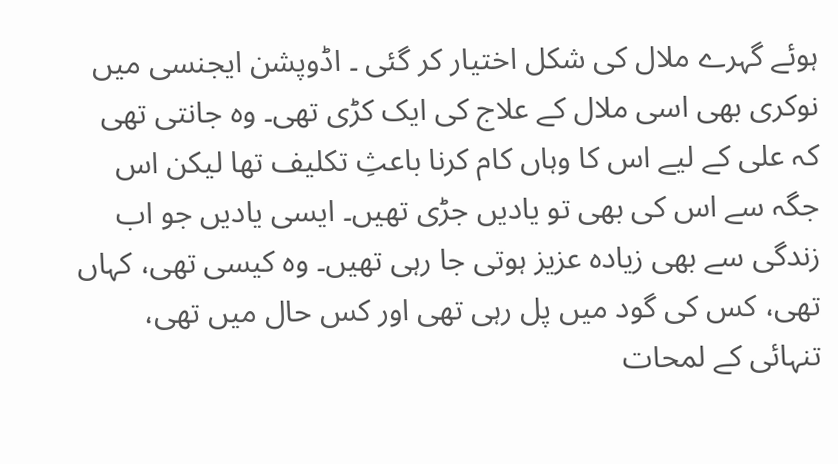ہوئے گہرے ملال کی شکل اختیار کر گئی ۔ اڈوپشن ایجنسی میں نوکری بھی اسی ملال کے علاج کی ایک کڑی تھی۔ وہ جانتی تھی کہ علی کے لیے اس کا وہاں کام کرنا باعثِ تکلیف تھا لیکن اس جگہ سے اس کی بھی تو یادیں جڑی تھیں۔ ایسی یادیں جو اب زندگی سے بھی زیادہ عزیز ہوتی جا رہی تھیں۔ وہ کیسی تھی، کہاں تھی، کس کی گود میں پل رہی تھی اور کس حال میں تھی، تنہائی کے لمحات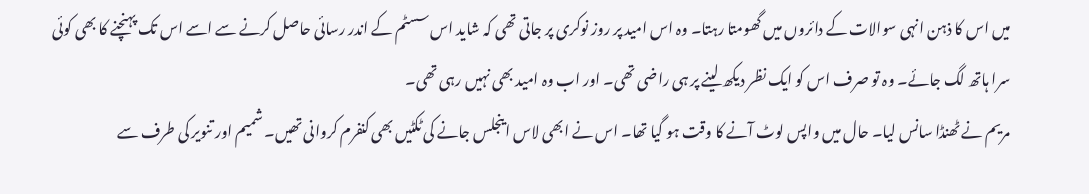میں اس کا ذہن انہی سوالات کے دائروں میں گھومتا رہتا۔ وہ اس امید پر روز نوکری پر جاتی تھی کہ شاید اس سسٹم کے اندر رسائی حاصل کرنے سے اسے اس تک پہنچنے کا بھی کوئی سرا ہاتھ لگ جائے۔ وہ تو صرف اس کو ایک نظر دیکھ لینے پر ہی راضی تھی۔ اور اب وہ امید بھی نہیں رہی تھی۔
مریم نے ٹھنڈا سانس لیا۔ حال میں واپس لوٹ آنے کا وقت ہو گیا تھا۔ اس نے ابھی لاس اینجلس جانے کی ٹکٹیں بھی کنفرم کروانی تھیں۔ شمیم اور تنویر کی طرف سے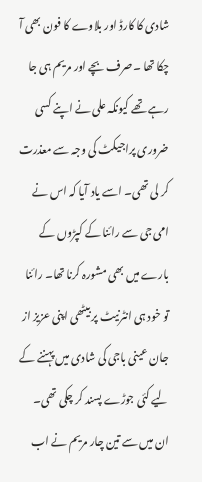شادی کا کارڈ اور بلاوے کا فون بھی آ چکا تھا ۔صرف بچے اور مریم ہی جا رہے تھے کیونکہ علی نے اپنے کسی ضروری پراجیکٹ کی وجہ سے معذرت کر لی تھی۔ اسے یاد آیا کہ اس نے امی جی سے رائنا کے کپڑوں کے بارے میں بھی مشورہ کرنا تھا۔ رائنا تو خود ہی انٹرنیٹ پر بیٹھی اپنی عزیز از جان عینی باجی کی شادی میں پہننے کے لیے کئی جوڑے پسند کر چکی تھی۔ ان میں سے تین چار مریم نے اب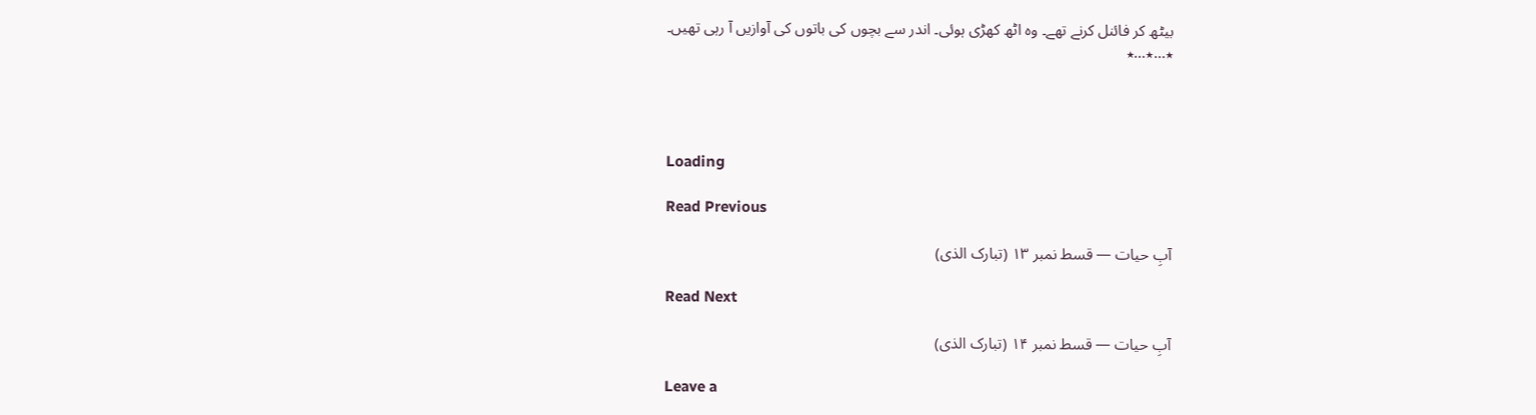بیٹھ کر فائنل کرنے تھے۔ وہ اٹھ کھڑی ہوئی۔ اندر سے بچوں کی باتوں کی آوازیں آ رہی تھیں۔
٭…٭…٭




Loading

Read Previous

آبِ حیات — قسط نمبر ۱۳ (تبارک الذی)

Read Next

آبِ حیات — قسط نمبر ۱۴ (تبارک الذی)

Leave a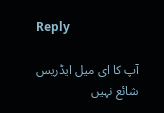Reply

آپ کا ای میل ایڈریس شائع نہیں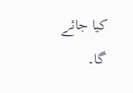کیا جائے گا۔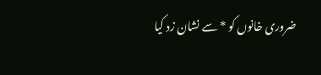ضروری خانوں کو * سے نشان زد کیا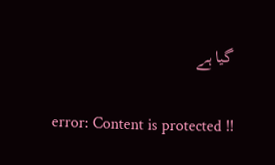گیا ہے

error: Content is protected !!